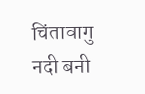चिंतावागु नदी बनी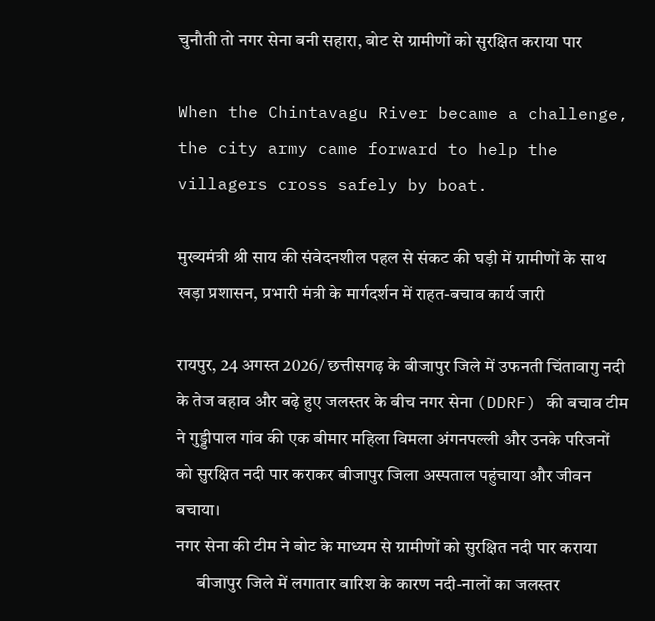चुनौती तो नगर सेना बनी सहारा, बोट से ग्रामीणों को सुरक्षित कराया पार

When the Chintavagu River became a challenge, the city army came forward to help the villagers cross safely by boat.

मुख्यमंत्री श्री साय की संवेदनशील पहल से संकट की घड़ी में ग्रामीणों के साथ खड़ा प्रशासन, प्रभारी मंत्री के मार्गदर्शन में राहत-बचाव कार्य जारी

रायपुर, 24 अगस्त 2026/ छत्तीसगढ़ के बीजापुर जिले में उफनती चिंतावागु नदी के तेज बहाव और बढ़े हुए जलस्तर के बीच नगर सेना (DDRF) की बचाव टीम ने गुड्डीपाल गांव की एक बीमार महिला विमला अंगनपल्ली और उनके परिजनों को सुरक्षित नदी पार कराकर बीजापुर जिला अस्पताल पहुंचाया और जीवन बचाया।
नगर सेना की टीम ने बोट के माध्यम से ग्रामीणों को सुरक्षित नदी पार कराया
      बीजापुर जिले में लगातार बारिश के कारण नदी-नालों का जलस्तर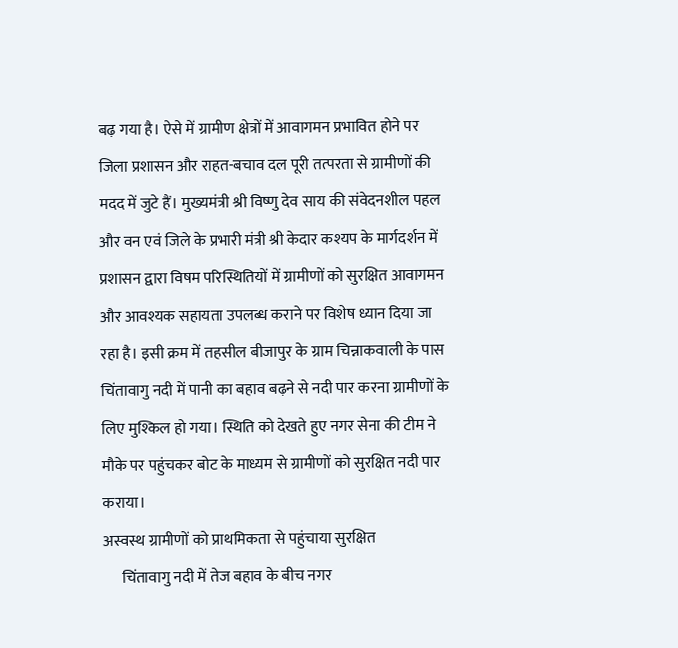बढ़ गया है। ऐसे में ग्रामीण क्षेत्रों में आवागमन प्रभावित होने पर जिला प्रशासन और राहत-बचाव दल पूरी तत्परता से ग्रामीणों की मदद में जुटे हैं। मुख्यमंत्री श्री विष्णु देव साय की संवेदनशील पहल और वन एवं जिले के प्रभारी मंत्री श्री केदार कश्यप के मार्गदर्शन में प्रशासन द्वारा विषम परिस्थितियों में ग्रामीणों को सुरक्षित आवागमन और आवश्यक सहायता उपलब्ध कराने पर विशेष ध्यान दिया जा रहा है। इसी क्रम में तहसील बीजापुर के ग्राम चिन्नाकवाली के पास चिंतावागु नदी में पानी का बहाव बढ़ने से नदी पार करना ग्रामीणों के लिए मुश्किल हो गया। स्थिति को देखते हुए नगर सेना की टीम ने मौके पर पहुंचकर बोट के माध्यम से ग्रामीणों को सुरक्षित नदी पार कराया।
अस्वस्थ ग्रामीणों को प्राथमिकता से पहुंचाया सुरक्षित
      चिंतावागु नदी में तेज बहाव के बीच नगर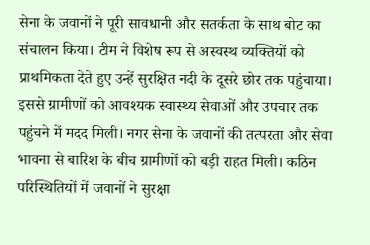सेना के जवानों ने पूरी सावधानी और सतर्कता के साथ बोट का संचालन किया। टीम ने विशेष रूप से अस्वस्थ व्यक्तियों को प्राथमिकता देते हुए उन्हें सुरक्षित नदी के दूसरे छोर तक पहुंचाया। इससे ग्रामीणों को आवश्यक स्वास्थ्य सेवाओं और उपचार तक पहुंचने में मदद मिली। नगर सेना के जवानों की तत्परता और सेवा भावना से बारिश के बीच ग्रामीणों को बड़ी राहत मिली। कठिन परिस्थितियों में जवानों ने सुरक्षा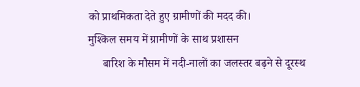को प्राथमिकता देते हुए ग्रामीणों की मदद की।
मुश्किल समय में ग्रामीणों के साथ प्रशासन
     बारिश के मौसम में नदी-नालों का जलस्तर बढ़ने से दूरस्थ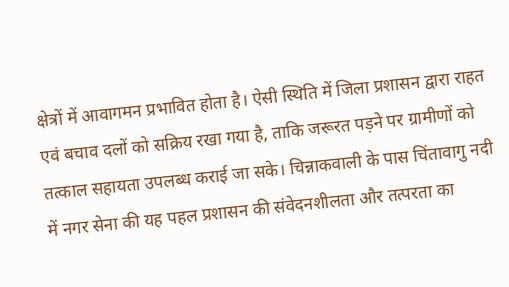क्षेत्रों में आवागमन प्रभावित होता है। ऐसी स्थिति में जिला प्रशासन द्वारा राहत एवं बचाव दलों को सक्रिय रखा गया है, ताकि जरूरत पड़ने पर ग्रामीणों को तत्काल सहायता उपलब्ध कराई जा सके। चिन्नाकवाली के पास चिंतावागु नदी में नगर सेना की यह पहल प्रशासन की संवेदनशीलता और तत्परता का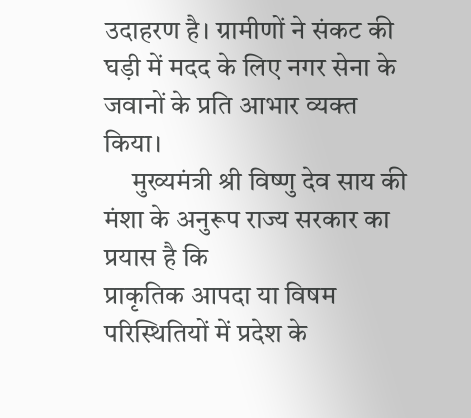उदाहरण है। ग्रामीणों ने संकट की घड़ी में मदद के लिए नगर सेना के जवानों के प्रति आभार व्यक्त किया।
     मुख्यमंत्री श्री विष्णु देव साय की मंशा के अनुरूप राज्य सरकार का प्रयास है कि
प्राकृतिक आपदा या विषम परिस्थितियों में प्रदेश के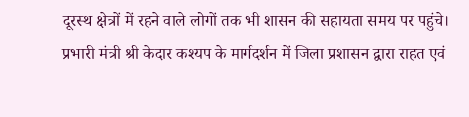दूरस्थ क्षेत्रों में रहने वाले लोगों तक भी शासन की सहायता समय पर पहुंचे। प्रभारी मंत्री श्री केदार कश्यप के मार्गदर्शन में जिला प्रशासन द्वारा राहत एवं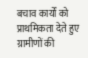बचाव कार्यों को प्राथमिकता देते हुए ग्रामीणों की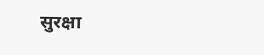सुरक्षा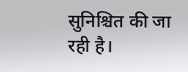सुनिश्चित की जा रही है।